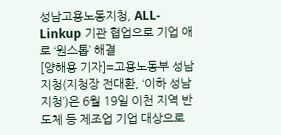성남고용노동지청, ALL-Linkup 기관 협업으로 기업 애로 ‘원스톱’ 해결
[양해용 기자]=고용노동부 성남지청(지청장 전대환, ‘이하 성남지청’)은 6월 19일 이천 지역 반도체 등 제조업 기업 대상으로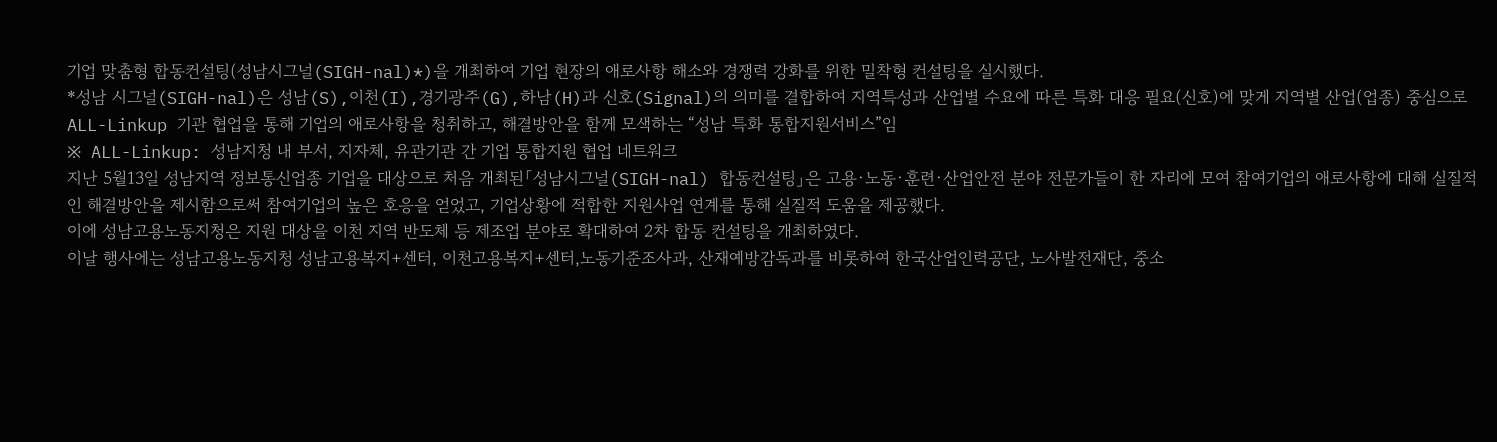기업 맞춤형 합동컨설팅(성남시그널(SIGH-nal)*)을 개최하여 기업 현장의 애로사항 해소와 경쟁력 강화를 위한 밀착형 컨설팅을 실시했다.
*성남 시그널(SIGH-nal)은 성남(S),이천(I),경기광주(G),하남(H)과 신호(Signal)의 의미를 결합하여 지역특성과 산업별 수요에 따른 특화 대응 필요(신호)에 맞게 지역별 산업(업종) 중심으로 ALL-Linkup 기관 협업을 통해 기업의 애로사항을 청취하고, 해결방안을 함께 모색하는 “성남 특화 통합지원서비스”임
※ ALL-Linkup: 성남지청 내 부서, 지자체, 유관기관 간 기업 통합지원 협업 네트워크
지난 5월13일 성남지역 정보통신업종 기업을 대상으로 처음 개최된「성남시그널(SIGH-nal) 합동컨설팅」은 고용·노동·훈련·산업안전 분야 전문가들이 한 자리에 모여 참여기업의 애로사항에 대해 실질적인 해결방안을 제시함으로써 참여기업의 높은 호응을 얻었고, 기업상황에 적합한 지원사업 연계를 통해 실질적 도움을 제공했다.
이에 성남고용노동지청은 지원 대상을 이천 지역 반도체 등 제조업 분야로 확대하여 2차 합동 컨설팅을 개최하였다.
이날 행사에는 성남고용노동지청 성남고용복지+센터, 이천고용복지+센터,노동기준조사과, 산재예방감독과를 비롯하여 한국산업인력공단, 노사발전재단, 중소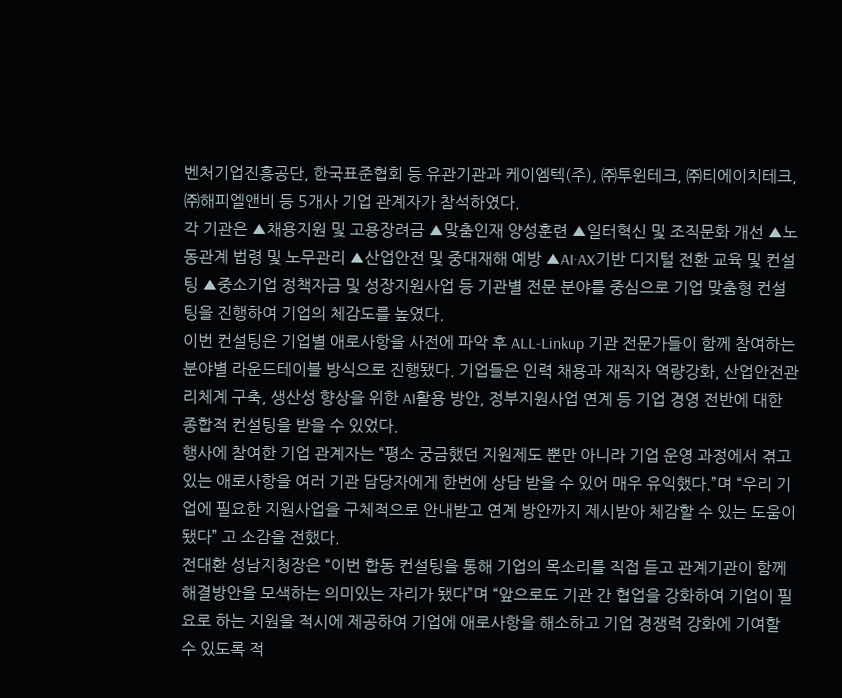벤처기업진흥공단, 한국표준협회 등 유관기관과 케이엠텍(주), ㈜투윈테크, ㈜티에이치테크, ㈜해피엘앤비 등 5개사 기업 관계자가 참석하였다.
각 기관은 ▲채용지원 및 고용장려금 ▲맞춤인재 양성훈련 ▲일터혁신 및 조직문화 개선 ▲노동관계 법령 및 노무관리 ▲산업안전 및 중대재해 예방 ▲AI·AX기반 디지털 전환 교육 및 컨설팅 ▲중소기업 정책자금 및 성장지원사업 등 기관별 전문 분야를 중심으로 기업 맞춤형 컨설팅을 진행하여 기업의 체감도를 높였다.
이번 컨설팅은 기업별 애로사항을 사전에 파악 후 ALL-Linkup 기관 전문가들이 함께 참여하는 분야별 라운드테이블 방식으로 진행됐다. 기업들은 인력 채용과 재직자 역량강화, 산업안전관리체계 구축, 생산성 향상을 위한 AI활용 방안, 정부지원사업 연계 등 기업 경영 전반에 대한 종합적 컨설팅을 받을 수 있었다.
행사에 참여한 기업 관계자는 “평소 궁금했던 지원제도 뿐만 아니라 기업 운영 과정에서 겪고 있는 애로사항을 여러 기관 담당자에게 한번에 상담 받을 수 있어 매우 유익했다.”며 “우리 기업에 필요한 지원사업을 구체적으로 안내받고 연계 방안까지 제시받아 체감할 수 있는 도움이 됐다” 고 소감을 전했다.
전대환 성남지청장은 “이번 합동 컨설팅을 통해 기업의 목소리를 직접 듣고 관계기관이 함께 해결방안을 모색하는 의미있는 자리가 됐다”며 “앞으로도 기관 간 협업을 강화하여 기업이 필요로 하는 지원을 적시에 제공하여 기업에 애로사항을 해소하고 기업 경쟁력 강화에 기여할 수 있도록 적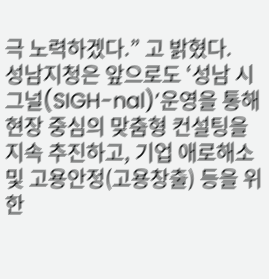극 노력하겠다.” 고 밝혔다.
성남지청은 앞으로도 ‘성남 시그널(SIGH-nal)’운영을 통해 현장 중심의 맞춤형 컨설팅을 지속 추진하고, 기업 애로해소 및 고용안정(고용창출) 등을 위한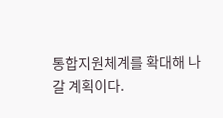통합지원체계를 확대해 나갈 계획이다.